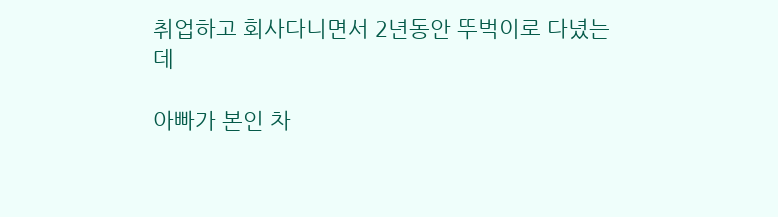취업하고 회사다니면서 2년동안 뚜벅이로 다녔는데

아빠가 본인 차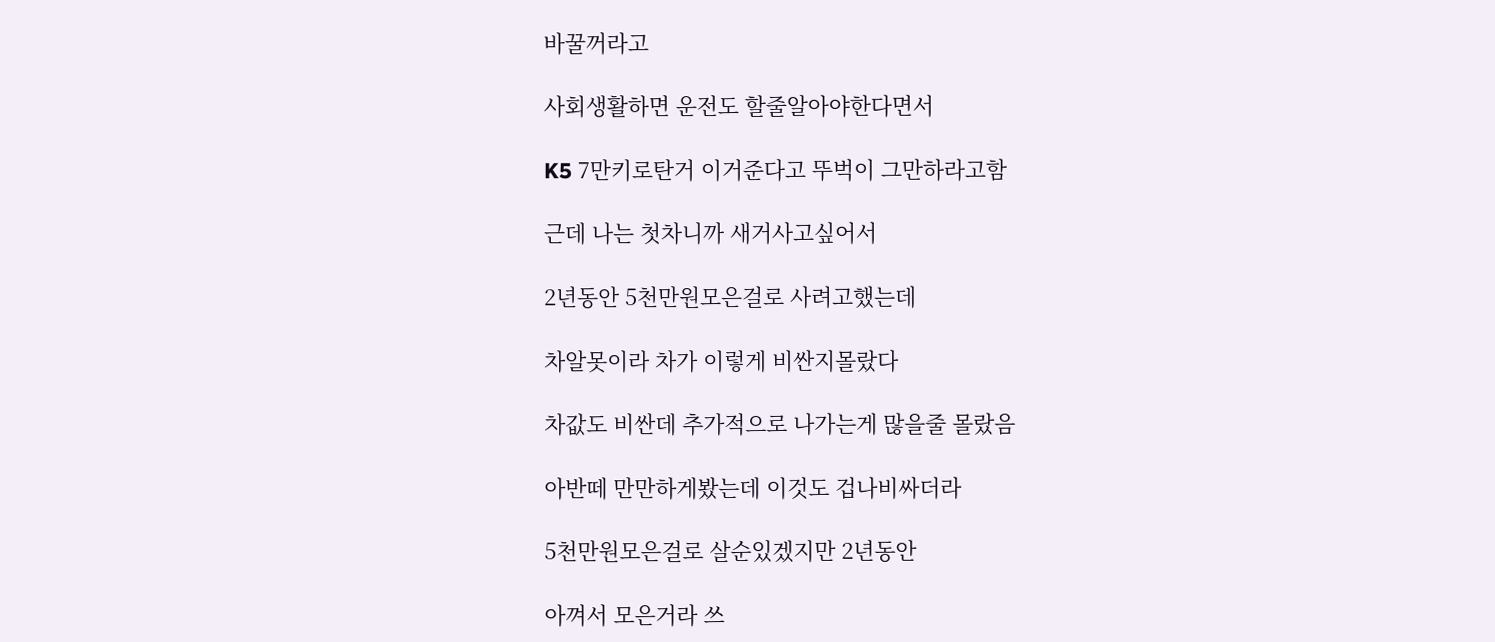바꿀꺼라고

사회생활하면 운전도 할줄알아야한다면서

K5 7만키로탄거 이거준다고 뚜벅이 그만하라고함

근데 나는 첫차니까 새거사고싶어서

2년동안 5천만원모은걸로 사려고했는데

차알못이라 차가 이렇게 비싼지몰랐다

차값도 비싼데 추가적으로 나가는게 많을줄 몰랐음

아반떼 만만하게봤는데 이것도 겁나비싸더라

5천만원모은걸로 살순있겠지만 2년동안

아껴서 모은거라 쓰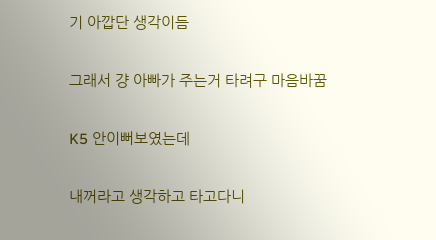기 아깝단 생각이듬

그래서 걍 아빠가 주는거 타려구 마음바꿈

K5 안이뻐보였는데

내꺼라고 생각하고 타고다니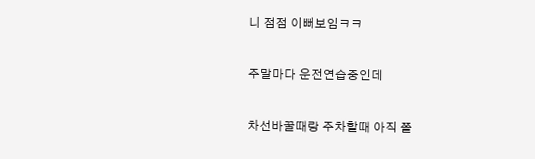니 점점 이뻐보임ㅋㅋ

주말마다 운전연습중인데

차선바꿀때랑 주차할때 아직 쫄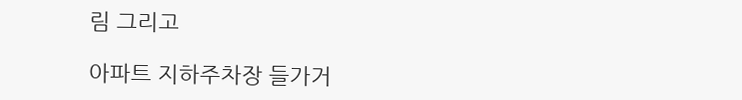림 그리고

아파트 지하주차장 들가거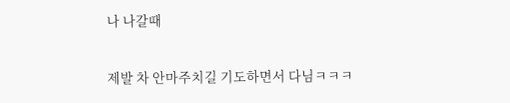나 나갈때

제발 차 안마주치길 기도하면서 다님ㅋㅋㅋ